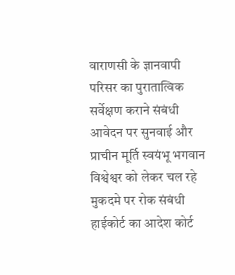वाराणसी के ज्ञानवापी परिसर का पुरातात्विक सर्वेक्षण कराने संबंधी आवेदन पर सुनवाई और प्राचीन मूर्ति स्वयंभू भगवान विश्वेश्वर को लेकर चल रहे मुकदमे पर रोक संबंधी हाईकोर्ट का आदेश कोर्ट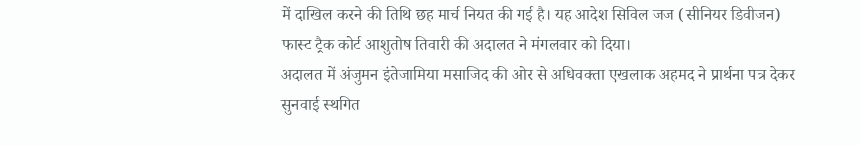में दाखिल करने की तिथि छह मार्च नियत की गई है। यह आदेश सिविल जज (सीनियर डिवीजन) फास्ट ट्रैक कोर्ट आशुतोष तिवारी की अदालत ने मंगलवार को दिया।
अदालत में अंजुमन इंतेजामिया मसाजिद की ओर से अधिवक्ता एखलाक अहमद ने प्रार्थना पत्र देकर सुनवाई स्थगित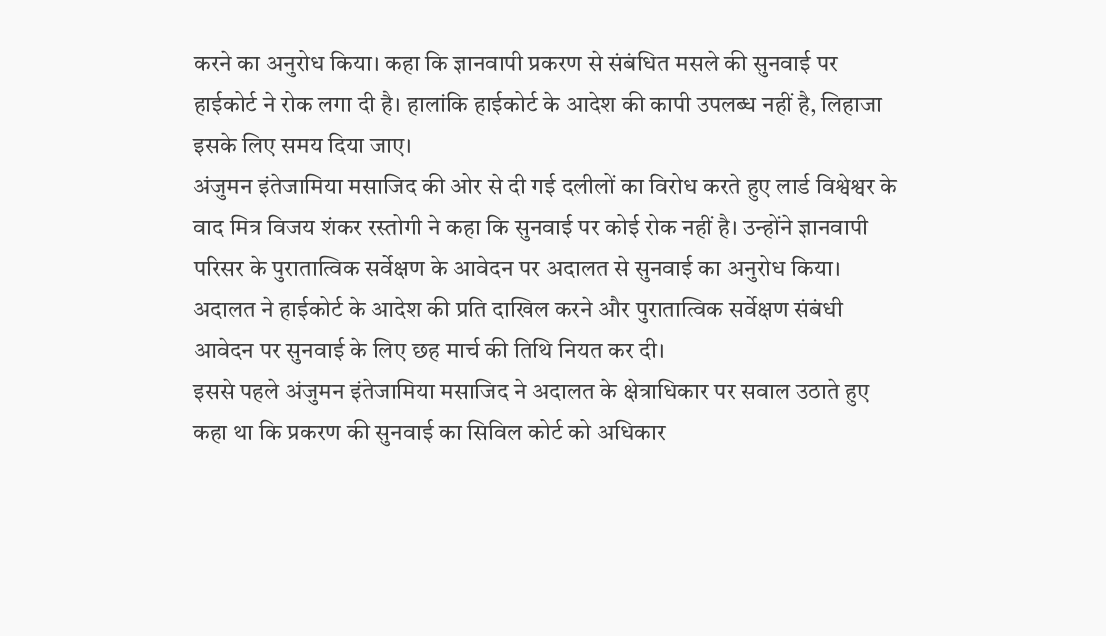करने का अनुरोध किया। कहा कि ज्ञानवापी प्रकरण से संबंधित मसले की सुनवाई पर हाईकोर्ट ने रोक लगा दी है। हालांकि हाईकोर्ट के आदेश की कापी उपलब्ध नहीं है, लिहाजा इसके लिए समय दिया जाए।
अंजुमन इंतेजामिया मसाजिद की ओर से दी गई दलीलों का विरोध करते हुए लार्ड विश्वेश्वर के वाद मित्र विजय शंकर रस्तोगी ने कहा कि सुनवाई पर कोई रोक नहीं है। उन्होंने ज्ञानवापी परिसर के पुरातात्विक सर्वेक्षण के आवेदन पर अदालत से सुनवाई का अनुरोध किया। अदालत ने हाईकोर्ट के आदेश की प्रति दाखिल करने और पुरातात्विक सर्वेक्षण संबंधी आवेदन पर सुनवाई के लिए छह मार्च की तिथि नियत कर दी।
इससे पहले अंजुमन इंतेजामिया मसाजिद ने अदालत के क्षेत्राधिकार पर सवाल उठाते हुए कहा था कि प्रकरण की सुनवाई का सिविल कोर्ट को अधिकार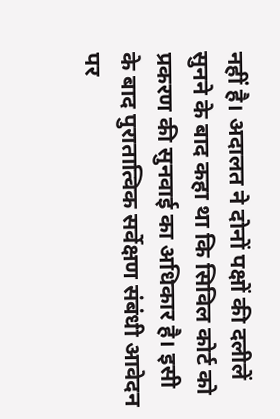नहीं है। अदालत ने दोनों पक्षों की दलीलें सुनने के बाद कहा था कि सिविल कोर्ट को प्रकरण की सुनवाई का अधिकार है। इसी के बाद पुरातात्विक सर्वेक्षण संबंधी आवेदन पर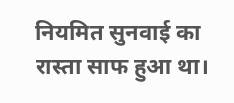नियमित सुनवाई का रास्ता साफ हुआ था।